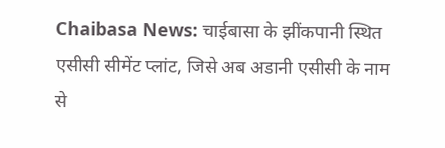Chaibasa News: चाईबासा के झींकपानी स्थित एसीसी सीमेंट प्लांट, जिसे अब अडानी एसीसी के नाम से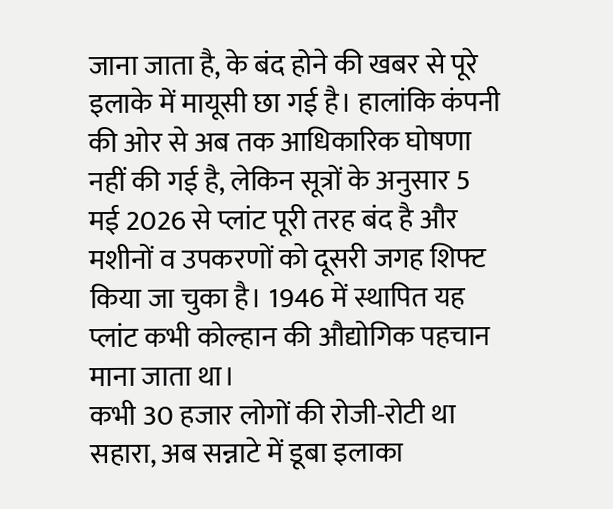जाना जाता है, के बंद होने की खबर से पूरे इलाके में मायूसी छा गई है। हालांकि कंपनी की ओर से अब तक आधिकारिक घोषणा नहीं की गई है, लेकिन सूत्रों के अनुसार 5 मई 2026 से प्लांट पूरी तरह बंद है और मशीनों व उपकरणों को दूसरी जगह शिफ्ट किया जा चुका है। 1946 में स्थापित यह प्लांट कभी कोल्हान की औद्योगिक पहचान माना जाता था।
कभी 30 हजार लोगों की रोजी-रोटी था सहारा, अब सन्नाटे में डूबा इलाका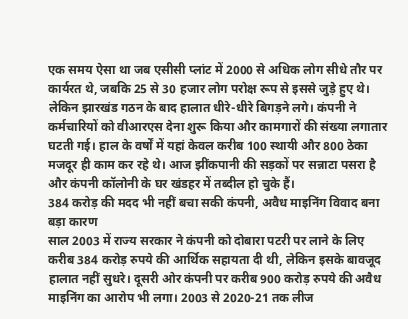एक समय ऐसा था जब एसीसी प्लांट में 2000 से अधिक लोग सीधे तौर पर कार्यरत थे, जबकि 25 से 30 हजार लोग परोक्ष रूप से इससे जुड़े हुए थे। लेकिन झारखंड गठन के बाद हालात धीरे-धीरे बिगड़ने लगे। कंपनी ने कर्मचारियों को वीआरएस देना शुरू किया और कामगारों की संख्या लगातार घटती गई। हाल के वर्षों में यहां केवल करीब 100 स्थायी और 800 ठेका मजदूर ही काम कर रहे थे। आज झींकपानी की सड़कों पर सन्नाटा पसरा है और कंपनी कॉलोनी के घर खंडहर में तब्दील हो चुके हैं।
384 करोड़ की मदद भी नहीं बचा सकी कंपनी, अवैध माइनिंग विवाद बना बड़ा कारण
साल 2003 में राज्य सरकार ने कंपनी को दोबारा पटरी पर लाने के लिए करीब 384 करोड़ रुपये की आर्थिक सहायता दी थी, लेकिन इसके बावजूद हालात नहीं सुधरे। दूसरी ओर कंपनी पर करीब 900 करोड़ रुपये की अवैध माइनिंग का आरोप भी लगा। 2003 से 2020-21 तक लीज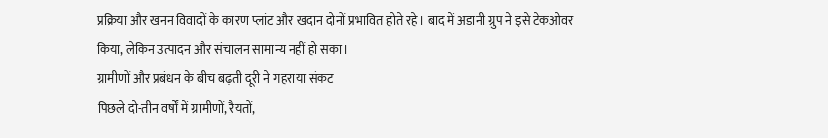प्रक्रिया और खनन विवादों के कारण प्लांट और खदान दोनों प्रभावित होते रहे। बाद में अडानी ग्रुप ने इसे टेकओवर किया, लेकिन उत्पादन और संचालन सामान्य नहीं हो सका।
ग्रामीणों और प्रबंधन के बीच बढ़ती दूरी ने गहराया संकट
पिछले दो-तीन वर्षों में ग्रामीणों, रैयतों,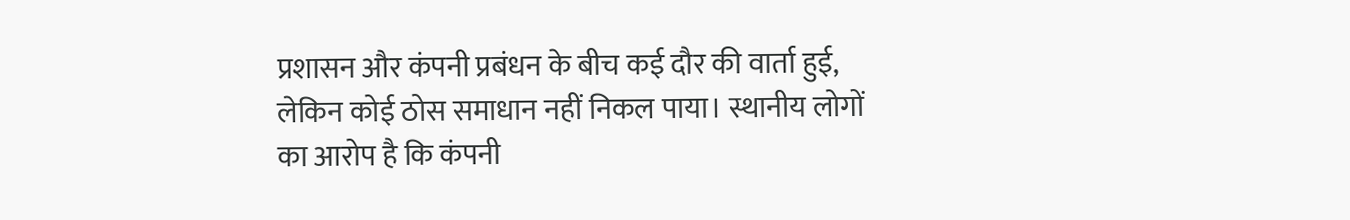प्रशासन और कंपनी प्रबंधन के बीच कई दौर की वार्ता हुई, लेकिन कोई ठोस समाधान नहीं निकल पाया। स्थानीय लोगों का आरोप है कि कंपनी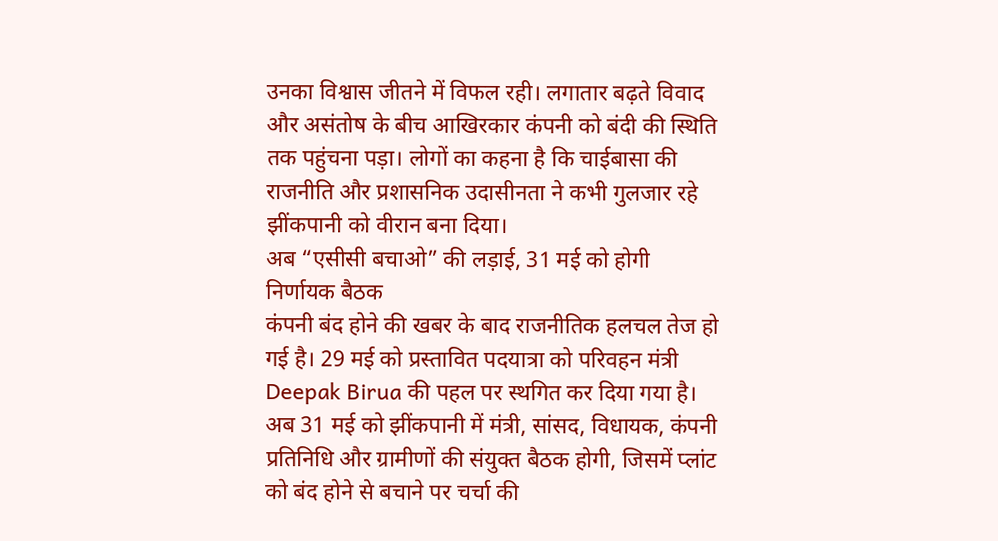उनका विश्वास जीतने में विफल रही। लगातार बढ़ते विवाद और असंतोष के बीच आखिरकार कंपनी को बंदी की स्थिति तक पहुंचना पड़ा। लोगों का कहना है कि चाईबासा की राजनीति और प्रशासनिक उदासीनता ने कभी गुलजार रहे झींकपानी को वीरान बना दिया।
अब “एसीसी बचाओ” की लड़ाई, 31 मई को होगी निर्णायक बैठक
कंपनी बंद होने की खबर के बाद राजनीतिक हलचल तेज हो गई है। 29 मई को प्रस्तावित पदयात्रा को परिवहन मंत्री Deepak Birua की पहल पर स्थगित कर दिया गया है। अब 31 मई को झींकपानी में मंत्री, सांसद, विधायक, कंपनी प्रतिनिधि और ग्रामीणों की संयुक्त बैठक होगी, जिसमें प्लांट को बंद होने से बचाने पर चर्चा की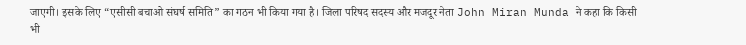जाएगी। इसके लिए “एसीसी बचाओ संघर्ष समिति” का गठन भी किया गया है। जिला परिषद सदस्य और मजदूर नेता John Miran Munda ने कहा कि किसी भी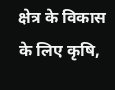क्षेत्र के विकास के लिए कृषि,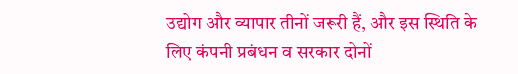उद्योग और व्यापार तीनों जरूरी हैं, और इस स्थिति के लिए कंपनी प्रबंधन व सरकार दोनों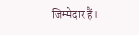जिम्मेदार हैं।